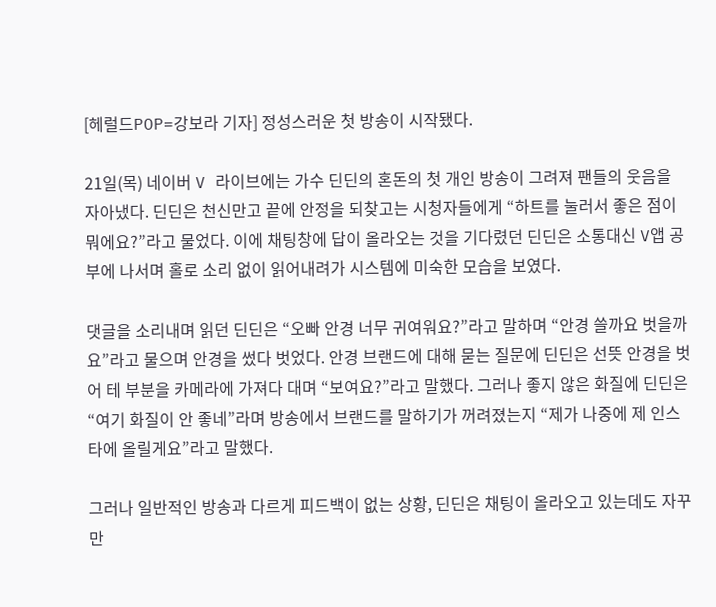[헤럴드POP=강보라 기자] 정성스러운 첫 방송이 시작됐다.

21일(목) 네이버 V 라이브에는 가수 딘딘의 혼돈의 첫 개인 방송이 그려져 팬들의 웃음을 자아냈다. 딘딘은 천신만고 끝에 안정을 되찾고는 시청자들에게 “하트를 눌러서 좋은 점이 뭐에요?”라고 물었다. 이에 채팅창에 답이 올라오는 것을 기다렸던 딘딘은 소통대신 V앱 공부에 나서며 홀로 소리 없이 읽어내려가 시스템에 미숙한 모습을 보였다.

댓글을 소리내며 읽던 딘딘은 “오빠 안경 너무 귀여워요?”라고 말하며 “안경 쓸까요 벗을까요”라고 물으며 안경을 썼다 벗었다. 안경 브랜드에 대해 묻는 질문에 딘딘은 선뜻 안경을 벗어 테 부분을 카메라에 가져다 대며 “보여요?”라고 말했다. 그러나 좋지 않은 화질에 딘딘은 “여기 화질이 안 좋네”라며 방송에서 브랜드를 말하기가 꺼려졌는지 “제가 나중에 제 인스타에 올릴게요”라고 말했다.

그러나 일반적인 방송과 다르게 피드백이 없는 상황, 딘딘은 채팅이 올라오고 있는데도 자꾸만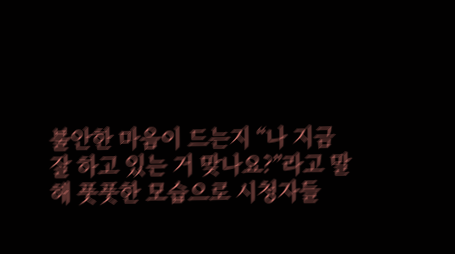불안한 마음이 드는지 “나 지금 잘 하고 있는 거 맞나요?”라고 말해 풋풋한 모습으로 시청자들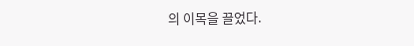의 이목을 끌었다.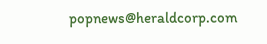popnews@heraldcorp.com